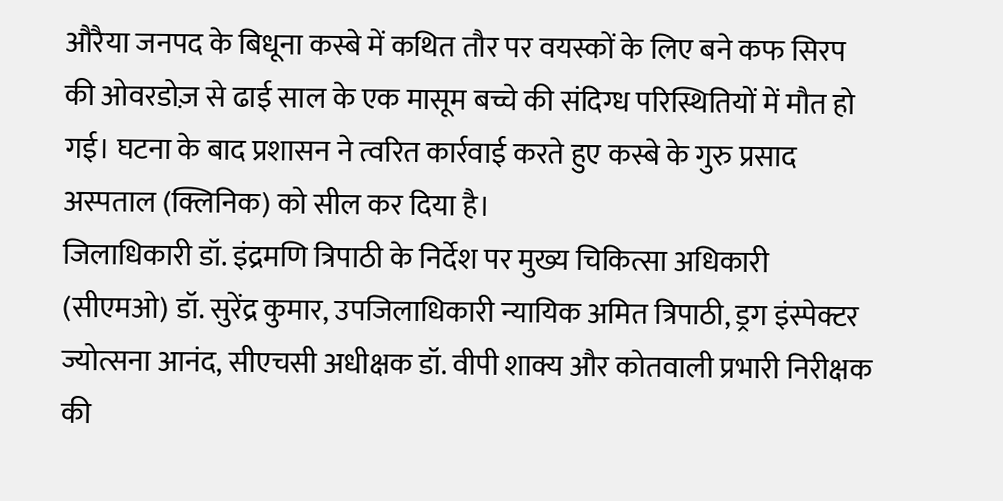औरैया जनपद के बिधूना कस्बे में कथित तौर पर वयस्कों के लिए बने कफ सिरप की ओवरडोज़ से ढाई साल के एक मासूम बच्चे की संदिग्ध परिस्थितियों में मौत हो गई। घटना के बाद प्रशासन ने त्वरित कार्रवाई करते हुए कस्बे के गुरु प्रसाद अस्पताल (क्लिनिक) को सील कर दिया है।
जिलाधिकारी डॉ. इंद्रमणि त्रिपाठी के निर्देश पर मुख्य चिकित्सा अधिकारी (सीएमओ) डॉ. सुरेंद्र कुमार, उपजिलाधिकारी न्यायिक अमित त्रिपाठी, ड्रग इंस्पेक्टर ज्योत्सना आनंद, सीएचसी अधीक्षक डॉ. वीपी शाक्य और कोतवाली प्रभारी निरीक्षक की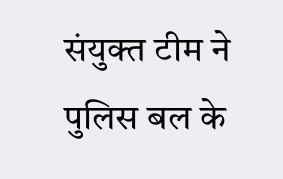संयुक्त टीम ने पुलिस बल के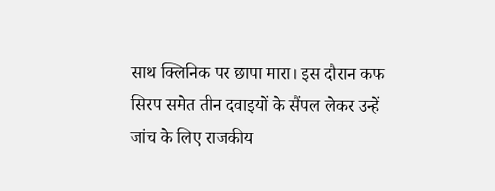साथ क्लिनिक पर छापा मारा। इस दौरान कफ सिरप समेत तीन दवाइयों के सैंपल लेकर उन्हें जांच के लिए राजकीय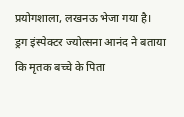प्रयोगशाला, लखनऊ भेजा गया है।
ड्रग इंस्पेक्टर ज्योत्सना आनंद ने बताया कि मृतक बच्चे के पिता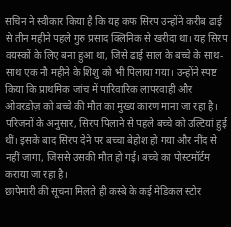सचिन ने स्वीकार किया है कि यह कफ सिरप उन्होंने करीब ढाई से तीन महीने पहले गुरु प्रसाद क्लिनिक से खरीदा था। यह सिरप वयस्कों के लिए बना हुआ था, जिसे ढाई साल के बच्चे के साथ-साथ एक नौ महीने के शिशु को भी पिलाया गया। उन्होंने स्पष्ट किया कि प्राथमिक जांच में पारिवारिक लापरवाही और ओवरडोज़ को बच्चे की मौत का मुख्य कारण माना जा रहा है।
परिजनों के अनुसार, सिरप पिलाने से पहले बच्चे को उल्टियां हुई थीं। इसके बाद सिरप देने पर बच्चा बेहोश हो गया और नींद से नहीं जागा, जिससे उसकी मौत हो गई। बच्चे का पोस्टमॉर्टम कराया जा रहा है।
छापेमारी की सूचना मिलते ही कस्बे के कई मेडिकल स्टोर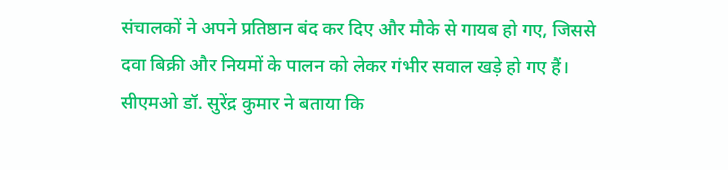संचालकों ने अपने प्रतिष्ठान बंद कर दिए और मौके से गायब हो गए, जिससे दवा बिक्री और नियमों के पालन को लेकर गंभीर सवाल खड़े हो गए हैं।
सीएमओ डॉ. सुरेंद्र कुमार ने बताया कि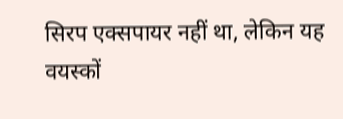सिरप एक्सपायर नहीं था, लेकिन यह वयस्कों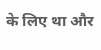के लिए था और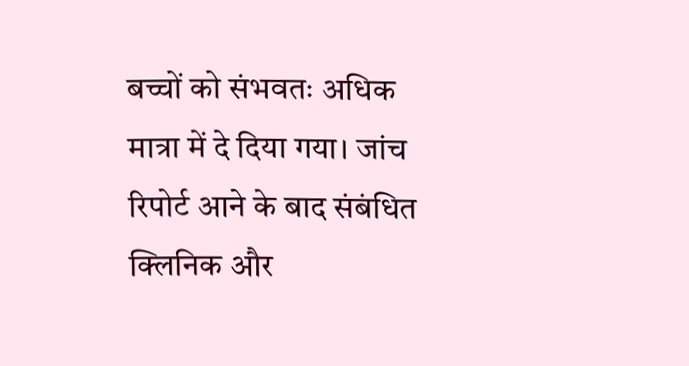बच्चों को संभवतः अधिक मात्रा में दे दिया गया। जांच रिपोर्ट आने के बाद संबंधित क्लिनिक और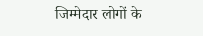जिम्मेदार लोगों के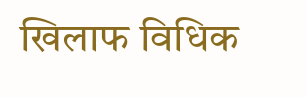खिलाफ विधिक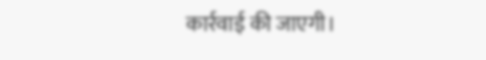कार्रवाई की जाएगी।